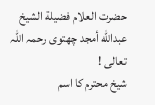حضرت العلام فضيلة الشيخ عبدالله أمجد چھتوی رحمہ اللہ تعالی !
شیخ محترم کا اسم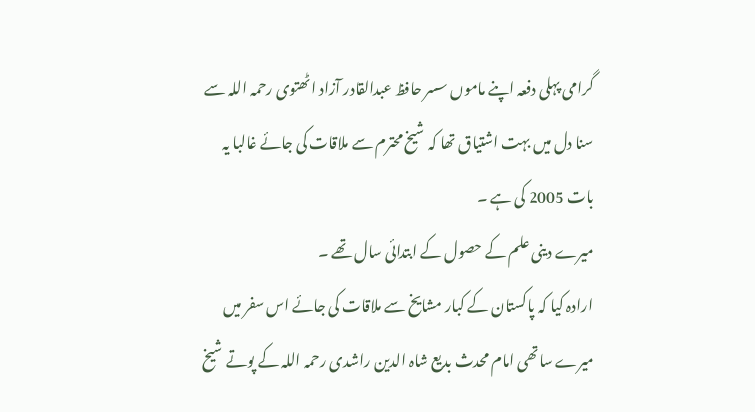گرامی پہلی دفعہ اپنے ماموں سسر حافظ عبدالقادر آزاد اٹھتوی رحمہ اللہ سے سنا دل میں بہت اشتیاق تھا کہ شیخ محترم سے ملاقات کی جائے غالبا یہ بات 2005 کی ہے ۔
میرے دینی علم کے حصول کے ابتدائی سال تھے ۔
ارادہ کیا کہ پاکستان کے کبار مشایخ سے ملاقات کی جائے اس سفر میں میرے ساتھی امام محدث بدیع شاہ الدین راشدی رحمہ اللہ کے پوتے شیخ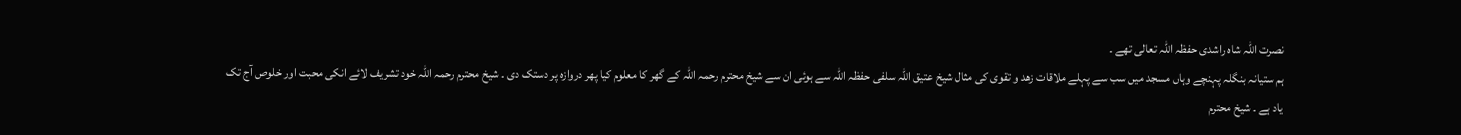نصرت اللہ شاہ راشدی حفظہ اللہ تعالی تھے ۔
ہم ستیانہ بنگلہ پہنچے وہاں مسجد میں سب سے پہلے ملاقات زھد و تقوی کی مثال شیخ عتیق اللہ سلفی حفظہ اللہ سے ہوئی ان سے شیخ محترم رحمہ اللہ کے گھر کا معلوم کیا پھر دروازہ پر دستک دی ۔ شیخ محترم رحمہ اللہ خود تشریف لائے انکی محبت اور خلوص آج تک یاد ہے ۔ شیخ محترم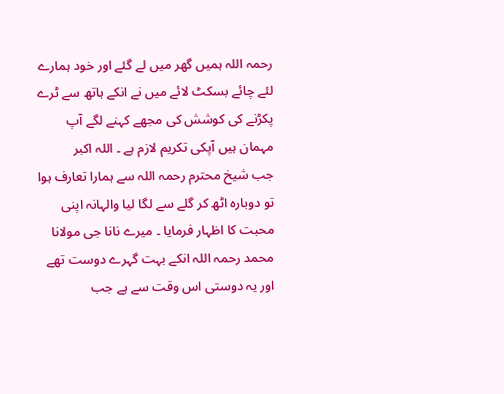رحمہ اللہ ہمیں گھر میں لے گئے اور خود ہمارے لئے چائے بسکٹ لائے میں نے انکے ہاتھ سے ٹرے پکڑنے کی کوشش کی مجھے کہنے لگے آپ مہمان ہیں آپکی تکریم لازم ہے ۔ اللہ اکبر
جب شیخ محترم رحمہ اللہ سے ہمارا تعارف ہوا تو دوبارہ اٹھ کر گلے سے لگا لیا والہانہ اپنی محبت کا اظہار فرمایا ۔ میرے نانا جی مولانا محمد رحمہ اللہ انکے بہت گہرے دوست تھے اور یہ دوستی اس وقت سے ہے جب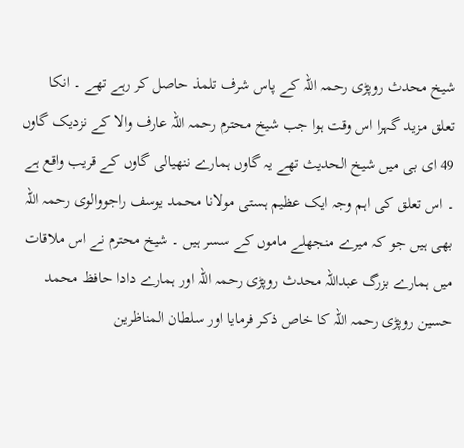شیخ محدث روپڑی رحمہ اللہ کے پاس شرف تلمذ حاصل کر رہے تھے ۔ انکا تعلق مزید گہرا اس وقت ہوا جب شیخ محترم رحمہ اللہ عارف والا کے نزدیک گاوں 49 ای بی میں شیخ الحدیث تھے یہ گاوں ہمارے ننھیالی گاوں کے قریب واقع ہے ۔ اس تعلق کی اہم وجہ ایک عظیم ہستی مولانا محمد یوسف راجووالوی رحمہ اللہ بھی ہیں جو کہ میرے منجھلے ماموں کے سسر ہیں ۔ شیخ محترم نے اس ملاقات میں ہمارے بزرگ عبداللہ محدث روپڑی رحمہ اللہ اور ہمارے دادا حافظ محمد حسین روپڑی رحمہ اللہ کا خاص ذکر فرمایا اور سلطان المناظرین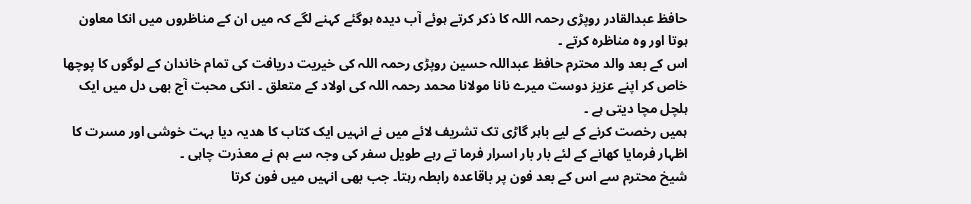حافظ عبدالقادر روپڑی رحمہ اللہ کا ذکر کرتے ہوئے آب دیدہ ہوگئے کہنے لگے کہ میں ان کے مناظروں میں انکا معاون ہوتا اور وہ مناظرہ کرتے ۔
اس کے بعد والد محترم حافظ عبداللہ حسین روپڑی رحمہ اللہ کی خیریت دریافت کی تمام خاندان کے لوگوں کا پوچھا خاص کر اپنے عزیز دوست میرے نانا مولانا محمد رحمہ اللہ کی اولاد کے متعلق ۔ انکی محبت آج بھی دل میں ایک ہلچل مچا دیتی ہے ۔
ہمیں رخصت کرنے کے لیے باہر گاڑی تک تشریف لائے میں نے انہیں ایک کتاب کا ھدیہ دیا بہت خوشی اور مسرت کا اظہار فرمایا کھانے کے لئے بار بار اسرار فرما تے رہے طویل سفر کی وجہ سے ہم نے معذرت چاہی ۔
شیخ محترم سے اس کے بعد فون پر باقاعدہ رابطہ رہتا۔ جب بھی انہیں میں فون کرتا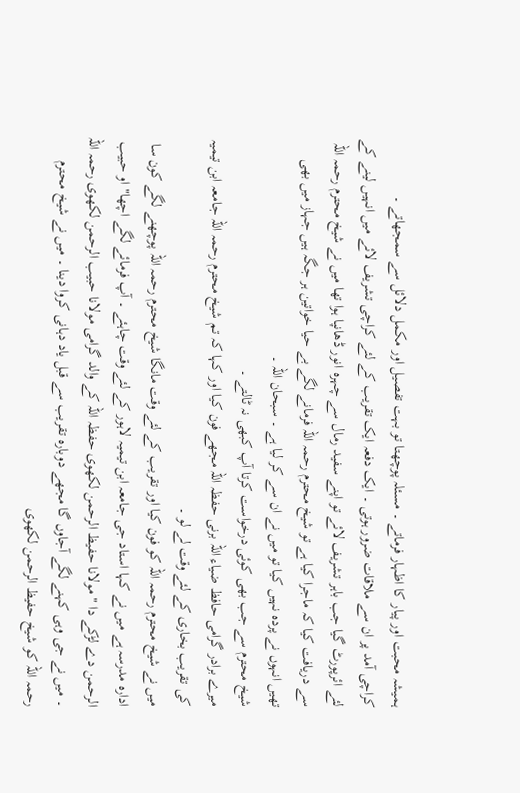ہمیشہ محبت اور پیار کا اظہار فرماتے ۔ مسئلہ پوچھتا تو بہت تفصیل اور مکمل دلائل سے سمجھاتے ۔
کراچی آمد پر ان سے ملاقات ضرور ہوتی ۔ ایک دفعہ ایک تقریب کے لئے کراچی تشریف لائے میں انہیں لینے کے لئے ائرپورٹ گیا جب باہر تشریف لائے تو اپنے سفید رمال سے چہرہ انور ڈھانپا ہوا تھا میں نے شیخ محترم رحمہ اللہ سے دریافت کیا کہ ماجرا کیا ہے تو شیخ محترم رحمہ اللہ فرمانے لگے بے حیا خواتین ہر جگہ ہیں جہاز میں بھی تھیں انہوں نے پردہ نہیں کیا تو میں نے ان سے کر لیا ہے ۔ سبحان اللہ ۔
شیخ محترم سے جب بھی کوئی درخواست کرتا آپ کبھی نہ ٹالتے ۔
میرے برادر گرامی حافظ ضیاء اللہ برنی حفظہ اللہ مجھے فون کیا اور کہا کہ تم شیخ محترم رحمہ اللہ جامعہ ابن تیمیہ کی تقریب بخاری کے لئے وقت لے لو ۔
میں نے شیخ محترم رحمہ اللہ کو فون کیا اور تقریب کے لئے وقت مانگا شیخ محترم رحمہ اللہ پوچھنے لگے کون سا ادارہ مدرسہ ہے میں نے کہا استاد جی جامعہ ابن تیمیہ لاہور کے لئے وقت چاہئے ۔ آپ فرمائے لگے اچھا" او حبیب الرحمن دے لڑکے دا " مولانا حفیظ الرحمن لکھوی حفظہ اللہ کے والد گرامی مولانا حبیب الرحمن لکھوی رحمہ اللہ ۔ میں نے جی وہی کہنے لگے آجاوں گا مجھے دوبارہ تقریب سے قبل یاد دہانی کروا دینا ۔ میں نے شیخ محترم رحمہ اللہ کو شیخ حفیظ الرحمن لکھوی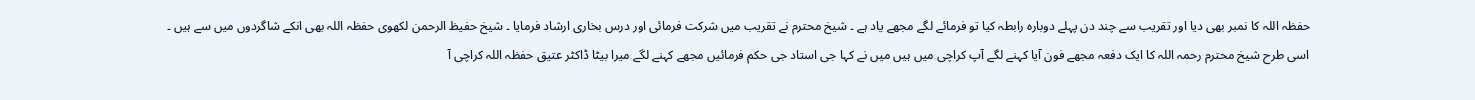حفظہ اللہ کا نمبر بھی دیا اور تقریب سے چند دن پہلے دوبارہ رابطہ کیا تو فرمائے لگے مجھے یاد ہے ۔ شیخ محترم نے تقریب میں شرکت فرمائی اور درس بخاری ارشاد فرمایا ۔ شیخ حفیظ الرحمن لکھوی حفظہ اللہ بھی انکے شاگردوں میں سے ہیں ۔
اسی طرح شیخ محترم رحمہ اللہ کا ایک دفعہ مجھے فون آیا کہنے لگے آپ کراچی میں ہیں میں نے کہا جی استاد جی حکم فرمائیں مجھے کہنے لگے میرا بیٹا ڈاکٹر عتیق حفظہ اللہ کراچی آ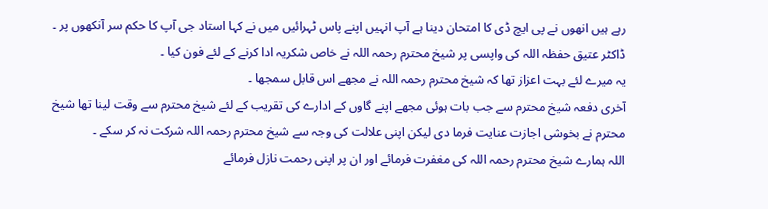رہے ہیں انھوں نے پی ایچ ڈی کا امتحان دینا ہے آپ انہیں اپنے پاس ٹہرائیں میں نے کہا استاد جی آپ کا حکم سر آنکھوں پر ۔
ڈاکٹر عتیق حفظہ اللہ کی واپسی پر شیخ محترم رحمہ اللہ نے خاص شکریہ ادا کرنے کے لئے فون کیا ۔
یہ میرے لئے بہت اعزاز تھا کہ شیخ محترم رحمہ اللہ نے مجھے اس قابل سمجھا ۔
آخری دفعہ شیخ محترم سے جب بات ہوئی مجھے اپنے گاوں کے ادارے کی تقریب کے لئے شیخ محترم سے وقت لینا تھا شیخ محترم نے بخوشی اجازت عنایت فرما دی لیکن اپنی علالت کی وجہ سے شیخ محترم رحمہ اللہ شرکت نہ کر سکے ۔
اللہ ہمارے شیخ محترم رحمہ اللہ کی مغفرت فرمائے اور ان پر اپنی رحمت نازل فرمائے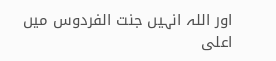اور اللہ انہیں جنت الفردوس میں اعلی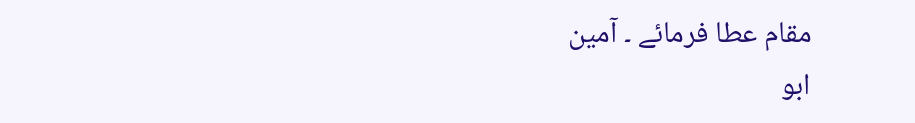مقام عطا فرمائے ۔ آمین
ابو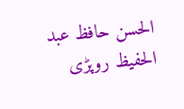الحسن حافظ عبد الحفیظ روپڑی